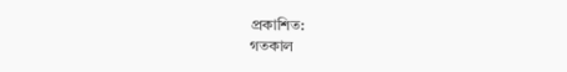প্রকাশিত:
গতকাল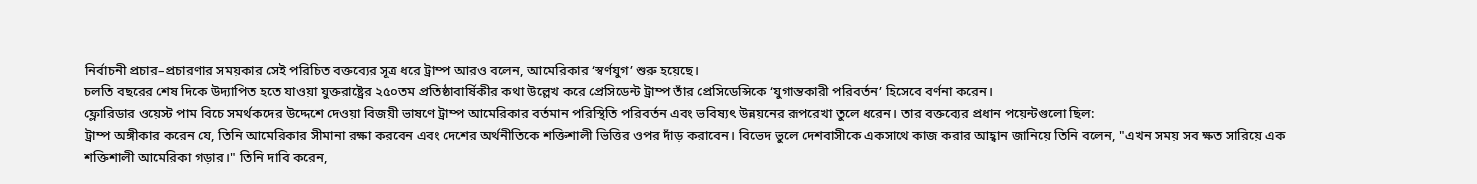নির্বাচনী প্রচার–প্রচারণার সময়কার সেই পরিচিত বক্তব্যের সূত্র ধরে ট্রাম্প আরও বলেন, আমেরিকার ‘স্বর্ণযুগ’ শুরু হয়েছে।
চলতি বছরের শেষ দিকে উদ্যাপিত হতে যাওয়া যুক্তরাষ্ট্রের ২৫০তম প্রতিষ্ঠাবার্ষিকীর কথা উল্লেখ করে প্রেসিডেন্ট ট্রাম্প তাঁর প্রেসিডেন্সিকে ‘যুগান্তকারী পরিবর্তন’ হিসেবে বর্ণনা করেন।
ফ্লোরিডার ওয়েস্ট পাম বিচে সমর্থকদের উদ্দেশে দেওয়া বিজয়ী ভাষণে ট্রাম্প আমেরিকার বর্তমান পরিস্থিতি পরিবর্তন এবং ভবিষ্যৎ উন্নয়নের রূপরেখা তুলে ধরেন। তার বক্তব্যের প্রধান পয়েন্টগুলো ছিল:
ট্রাম্প অঙ্গীকার করেন যে, তিনি আমেরিকার সীমানা রক্ষা করবেন এবং দেশের অর্থনীতিকে শক্তিশালী ভিত্তির ওপর দাঁড় করাবেন। বিভেদ ভুলে দেশবাসীকে একসাথে কাজ করার আহ্বান জানিয়ে তিনি বলেন, "এখন সময় সব ক্ষত সারিয়ে এক শক্তিশালী আমেরিকা গড়ার।" তিনি দাবি করেন,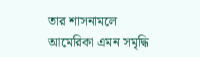তার শাসনামলে আমেরিকা এমন সমৃদ্ধি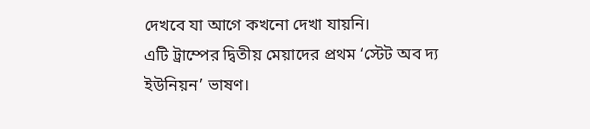দেখবে যা আগে কখনো দেখা যায়নি।
এটি ট্রাম্পের দ্বিতীয় মেয়াদের প্রথম ‘স্টেট অব দ্য ইউনিয়ন’ ভাষণ।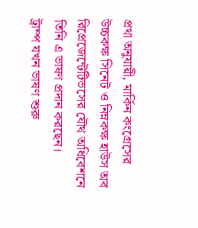প্রথা অনুযায়ী, মার্কিন কংগ্রেসের উচ্চকক্ষ সিনেট ও নিম্নকক্ষ হাউস অব রিপ্রেজেন্টেটিভসের যৌথ অধিবেশনে তিনি এ ভাষণ প্রদান করছেন।
ট্রাম্প যখন ভাষণ শুরু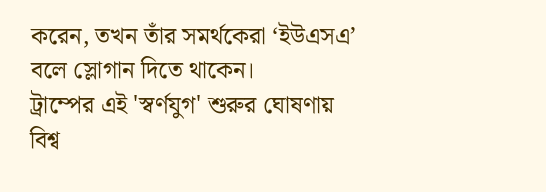করেন, তখন তাঁর সমর্থকেরা ‘ইউএসএ’ বলে স্লোগান দিতে থাকেন।
ট্রাম্পের এই 'স্বর্ণযুগ' শুরুর ঘোষণায় বিশ্ব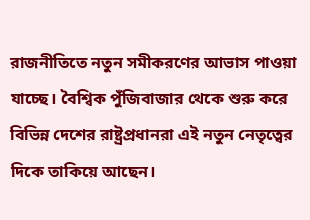রাজনীতিতে নতুন সমীকরণের আভাস পাওয়া যাচ্ছে। বৈশ্বিক পুঁজিবাজার থেকে শুরু করে বিভিন্ন দেশের রাষ্ট্রপ্রধানরা এই নতুন নেতৃত্বের দিকে তাকিয়ে আছেন।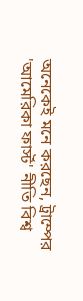অনেকেই মনে করছেন, ট্রাম্পের 'আমেরিকা ফার্স্ট' নীতি বিশ্ব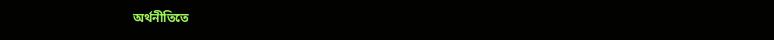অর্থনীতিতে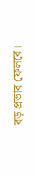বড় প্রভাব ফেলবে।